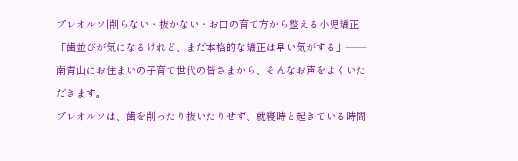プレオルソ|削らない・抜かない・お口の育て方から整える小児矯正
「歯並びが気になるけれど、まだ本格的な矯正は早い気がする」——南青山にお住まいの子育て世代の皆さまから、そんなお声をよくいただきます。
プレオルソは、歯を削ったり抜いたりせず、就寝時と起きている時間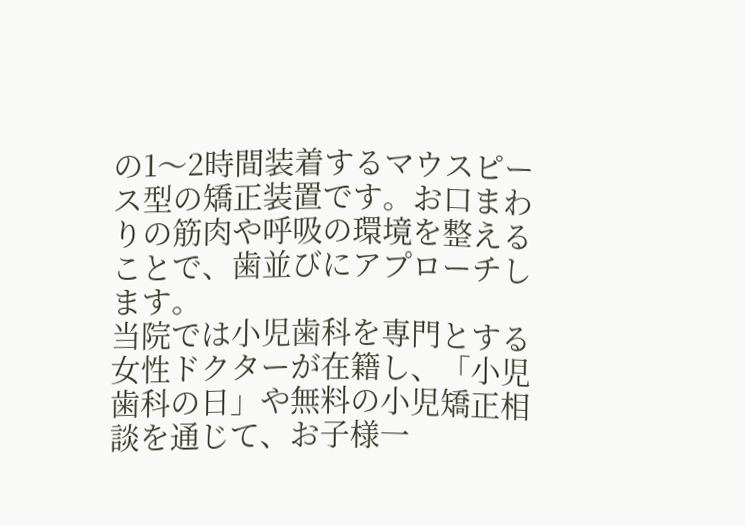の1〜2時間装着するマウスピース型の矯正装置です。お口まわりの筋肉や呼吸の環境を整えることで、歯並びにアプローチします。
当院では小児歯科を専門とする女性ドクターが在籍し、「小児歯科の日」や無料の小児矯正相談を通じて、お子様一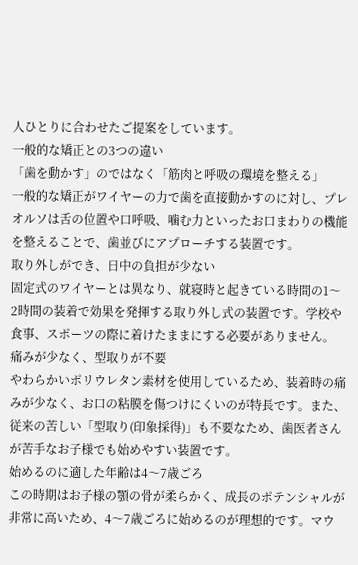人ひとりに合わせたご提案をしています。
一般的な矯正との3つの違い
「歯を動かす」のではなく「筋肉と呼吸の環境を整える」
一般的な矯正がワイヤーの力で歯を直接動かすのに対し、プレオルソは舌の位置や口呼吸、噛む力といったお口まわりの機能を整えることで、歯並びにアプローチする装置です。
取り外しができ、日中の負担が少ない
固定式のワイヤーとは異なり、就寝時と起きている時間の1〜2時間の装着で効果を発揮する取り外し式の装置です。学校や食事、スポーツの際に着けたままにする必要がありません。
痛みが少なく、型取りが不要
やわらかいポリウレタン素材を使用しているため、装着時の痛みが少なく、お口の粘膜を傷つけにくいのが特長です。また、従来の苦しい「型取り(印象採得)」も不要なため、歯医者さんが苦手なお子様でも始めやすい装置です。
始めるのに適した年齢は4〜7歳ごろ
この時期はお子様の顎の骨が柔らかく、成長のポテンシャルが非常に高いため、4〜7歳ごろに始めるのが理想的です。マウ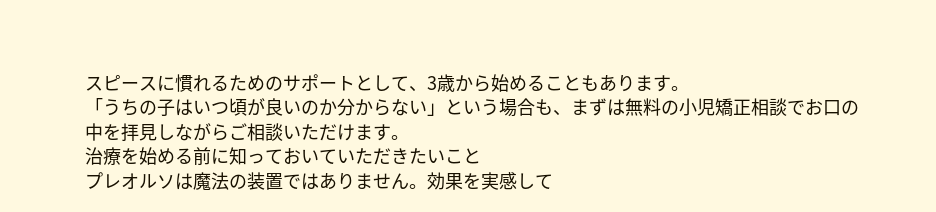スピースに慣れるためのサポートとして、3歳から始めることもあります。
「うちの子はいつ頃が良いのか分からない」という場合も、まずは無料の小児矯正相談でお口の中を拝見しながらご相談いただけます。
治療を始める前に知っておいていただきたいこと
プレオルソは魔法の装置ではありません。効果を実感して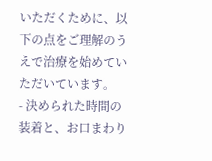いただくために、以下の点をご理解のうえで治療を始めていただいています。
- 決められた時間の装着と、お口まわり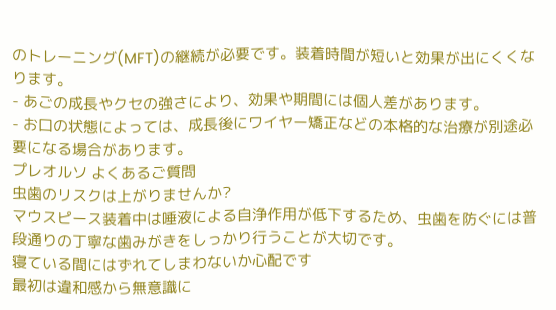のトレーニング(MFT)の継続が必要です。装着時間が短いと効果が出にくくなります。
- あごの成長やクセの強さにより、効果や期間には個人差があります。
- お口の状態によっては、成長後にワイヤー矯正などの本格的な治療が別途必要になる場合があります。
プレオルソ よくあるご質問
虫歯のリスクは上がりませんか?
マウスピース装着中は唾液による自浄作用が低下するため、虫歯を防ぐには普段通りの丁寧な歯みがきをしっかり行うことが大切です。
寝ている間にはずれてしまわないか心配です
最初は違和感から無意識に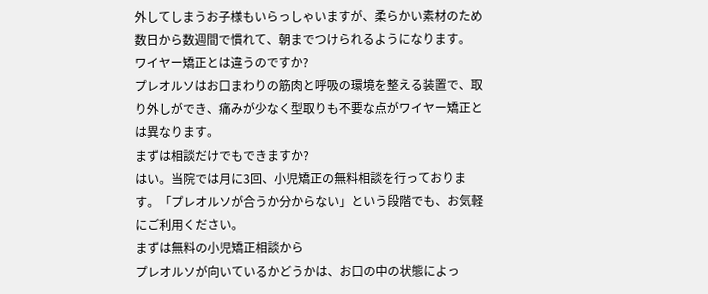外してしまうお子様もいらっしゃいますが、柔らかい素材のため数日から数週間で慣れて、朝までつけられるようになります。
ワイヤー矯正とは違うのですか?
プレオルソはお口まわりの筋肉と呼吸の環境を整える装置で、取り外しができ、痛みが少なく型取りも不要な点がワイヤー矯正とは異なります。
まずは相談だけでもできますか?
はい。当院では月に3回、小児矯正の無料相談を行っております。「プレオルソが合うか分からない」という段階でも、お気軽にご利用ください。
まずは無料の小児矯正相談から
プレオルソが向いているかどうかは、お口の中の状態によっ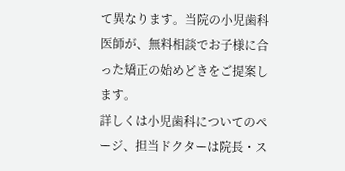て異なります。当院の小児歯科医師が、無料相談でお子様に合った矯正の始めどきをご提案します。
詳しくは小児歯科についてのページ、担当ドクターは院長・ス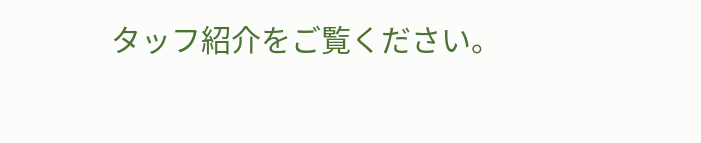タッフ紹介をご覧ください。